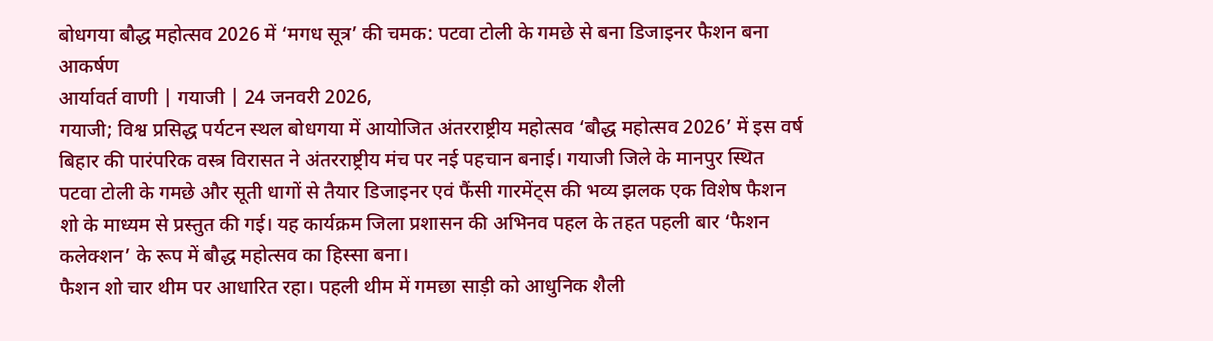बोधगया बौद्ध महोत्सव 2026 में ‘मगध सूत्र’ की चमक: पटवा टोली के गमछे से बना डिजाइनर फैशन बना आकर्षण
आर्यावर्त वाणी | गयाजी | 24 जनवरी 2026,
गयाजी; विश्व प्रसिद्ध पर्यटन स्थल बोधगया में आयोजित अंतरराष्ट्रीय महोत्सव ‘बौद्ध महोत्सव 2026’ में इस वर्ष बिहार की पारंपरिक वस्त्र विरासत ने अंतरराष्ट्रीय मंच पर नई पहचान बनाई। गयाजी जिले के मानपुर स्थित पटवा टोली के गमछे और सूती धागों से तैयार डिजाइनर एवं फैंसी गारमेंट्स की भव्य झलक एक विशेष फैशन शो के माध्यम से प्रस्तुत की गई। यह कार्यक्रम जिला प्रशासन की अभिनव पहल के तहत पहली बार ‘फैशन कलेक्शन’ के रूप में बौद्ध महोत्सव का हिस्सा बना।
फैशन शो चार थीम पर आधारित रहा। पहली थीम में गमछा साड़ी को आधुनिक शैली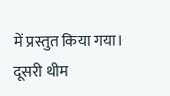में प्रस्तुत किया गया। दूसरी थीम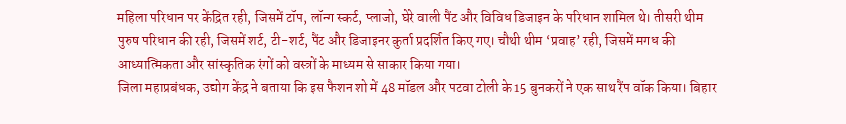महिला परिधान पर केंद्रित रही, जिसमें टॉप, लॉन्ग स्कर्ट, प्लाजो, घेरे वाली पैंट और विविध डिजाइन के परिधान शामिल थे। तीसरी थीम पुरुष परिधान की रही, जिसमें शर्ट, टी-शर्ट, पैंट और डिजाइनर कुर्ता प्रदर्शित किए गए। चौथी थीम ‘प्रवाह’ रही, जिसमें मगध की आध्यात्मिकता और सांस्कृतिक रंगों को वस्त्रों के माध्यम से साकार किया गया।
जिला महाप्रबंधक, उद्योग केंद्र ने बताया कि इस फैशन शो में 48 मॉडल और पटवा टोली के 15 बुनकरों ने एक साथ रैंप वॉक किया। बिहार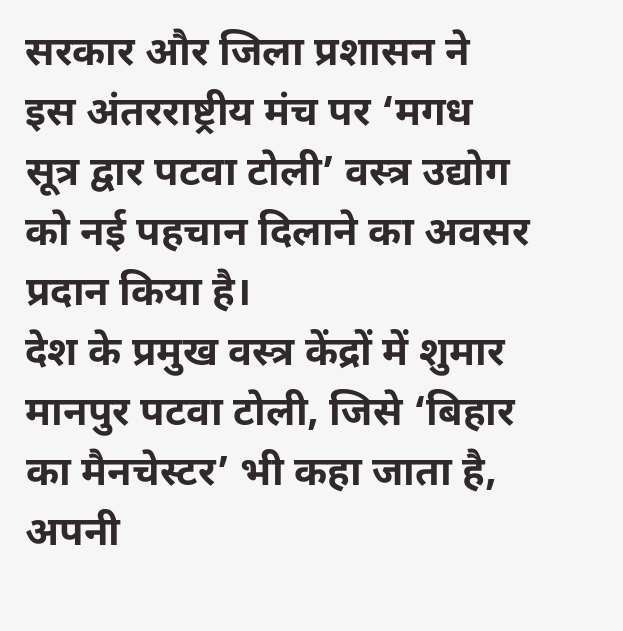सरकार और जिला प्रशासन ने इस अंतरराष्ट्रीय मंच पर ‘मगध सूत्र द्वार पटवा टोली’ वस्त्र उद्योग को नई पहचान दिलाने का अवसर प्रदान किया है।
देश के प्रमुख वस्त्र केंद्रों में शुमार मानपुर पटवा टोली, जिसे ‘बिहार का मैनचेस्टर’ भी कहा जाता है, अपनी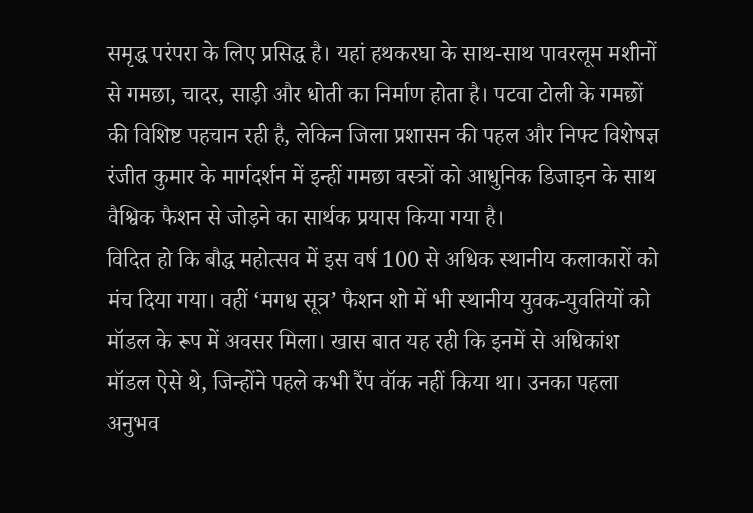समृद्ध परंपरा के लिए प्रसिद्ध है। यहां हथकरघा के साथ-साथ पावरलूम मशीनों से गमछा, चादर, साड़ी और धोती का निर्माण होता है। पटवा टोली के गमछों की विशिष्ट पहचान रही है, लेकिन जिला प्रशासन की पहल और निफ्ट विशेषज्ञ रंजीत कुमार के मार्गदर्शन में इन्हीं गमछा वस्त्रों को आधुनिक डिजाइन के साथ वैश्विक फैशन से जोड़ने का सार्थक प्रयास किया गया है।
विदित हो कि बौद्ध महोत्सव में इस वर्ष 100 से अधिक स्थानीय कलाकारों को मंच दिया गया। वहीं ‘मगध सूत्र’ फैशन शो में भी स्थानीय युवक-युवतियों को मॉडल के रूप में अवसर मिला। खास बात यह रही कि इनमें से अधिकांश मॉडल ऐसे थे, जिन्होंने पहले कभी रैंप वॉक नहीं किया था। उनका पहला अनुभव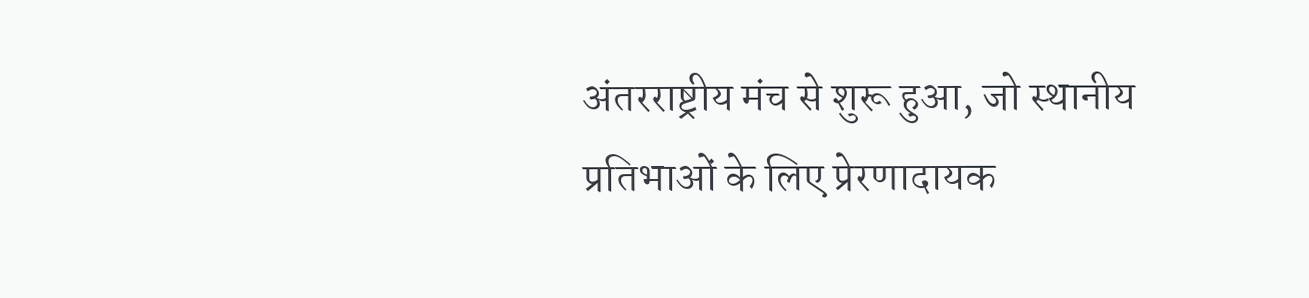अंतरराष्ट्रीय मंच से शुरू हुआ, जो स्थानीय प्रतिभाओं के लिए प्रेरणादायक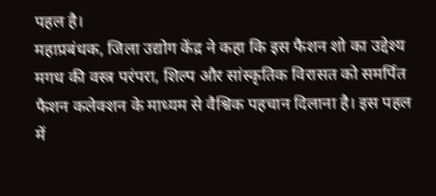पहल है।
महाप्रबंधक, जिला उद्योग केंद्र ने कहा कि इस फैशन शो का उद्देश्य मगध की वस्त्र परंपरा, शिल्प और सांस्कृतिक विरासत को समर्पित फैशन कलेक्शन के माध्यम से वैश्विक पहचान दिलाना है। इस पहल में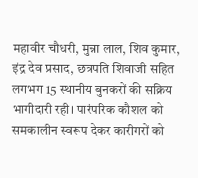महावीर चौधरी, मुन्ना लाल, शिव कुमार, इंद्र देव प्रसाद, छत्रपति शिवाजी सहित लगभग 15 स्थानीय बुनकरों की सक्रिय भागीदारी रही। पारंपरिक कौशल को समकालीन स्वरूप देकर कारीगरों को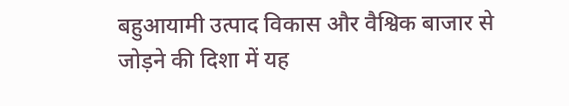बहुआयामी उत्पाद विकास और वैश्विक बाजार से जोड़ने की दिशा में यह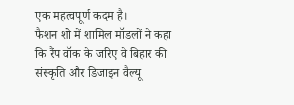एक महत्वपूर्ण कदम है।
फैशन शो में शामिल मॉडलों ने कहा कि रैंप वॉक के जरिए वे बिहार की संस्कृति और डिजाइन वैल्यू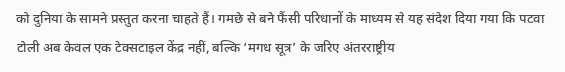को दुनिया के सामने प्रस्तुत करना चाहते हैं। गमछे से बने फैंसी परिधानों के माध्यम से यह संदेश दिया गया कि पटवा टोली अब केवल एक टेक्सटाइल केंद्र नहीं, बल्कि ‘मगध सूत्र’ के जरिए अंतरराष्ट्रीय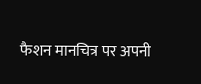फैशन मानचित्र पर अपनी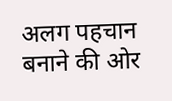अलग पहचान बनाने की ओर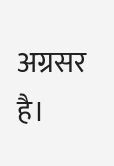अग्रसर है।